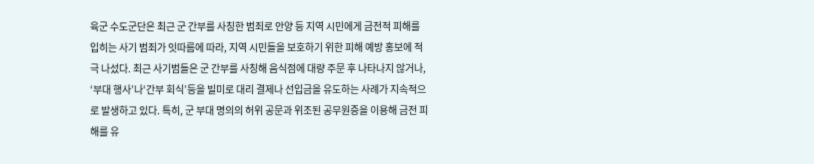육군 수도군단은 최근 군 간부를 사칭한 범죄로 안양 등 지역 시민에게 금전적 피해를 입히는 사기 범죄가 잇따름에 따라, 지역 시민들을 보호하기 위한 피해 예방 홍보에 적극 나섰다. 최근 사기범들은 군 간부를 사칭해 음식점에 대량 주문 후 나타나지 않거나, ‘부대 행사’나‘간부 회식’등을 빌미로 대리 결제나 선입금을 유도하는 사례가 지속적으로 발생하고 있다. 특히, 군 부대 명의의 허위 공문과 위조된 공무원증을 이용해 금전 피해를 유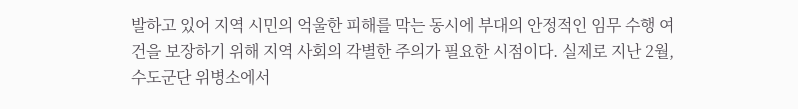발하고 있어 지역 시민의 억울한 피해를 막는 동시에 부대의 안정적인 임무 수행 여건을 보장하기 위해 지역 사회의 각별한 주의가 필요한 시점이다. 실제로 지난 2월, 수도군단 위병소에서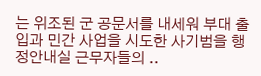는 위조된 군 공문서를 내세워 부대 출입과 민간 사업을 시도한 사기범을 행정안내실 근무자들의 ..